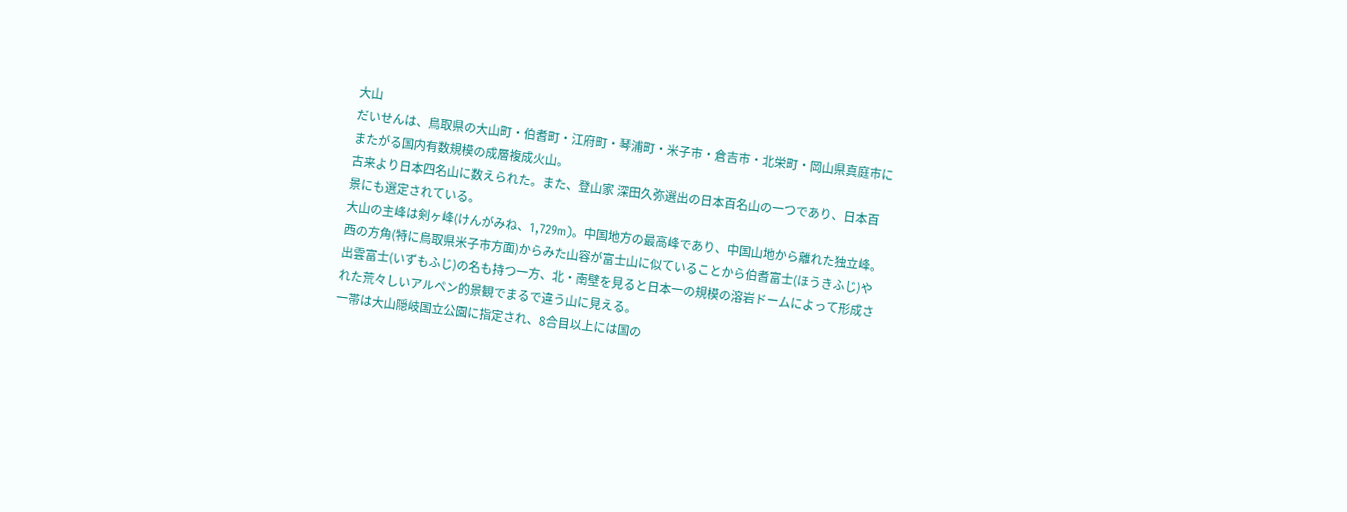大山
だいせんは、鳥取県の大山町・伯耆町・江府町・琴浦町・米子市・倉吉市・北栄町・岡山県真庭市にまたがる国内有数規模の成層複成火山。
古来より日本四名山に数えられた。また、登山家 深田久弥選出の日本百名山の一つであり、日本百景にも選定されている。
大山の主峰は剣ヶ峰(けんがみね、1,729m)。中国地方の最高峰であり、中国山地から離れた独立峰。
西の方角(特に鳥取県米子市方面)からみた山容が富士山に似ていることから伯耆富士(ほうきふじ)や出雲富士(いずもふじ)の名も持つ一方、北・南壁を見ると日本一の規模の溶岩ドームによって形成された荒々しいアルペン的景観でまるで違う山に見える。
一帯は大山隠岐国立公園に指定され、8合目以上には国の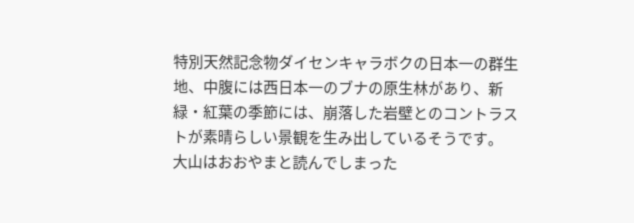特別天然記念物ダイセンキャラボクの日本一の群生地、中腹には西日本一のブナの原生林があり、新緑・紅葉の季節には、崩落した岩壁とのコントラストが素晴らしい景観を生み出しているそうです。
大山はおおやまと読んでしまった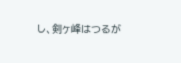し、剣ヶ峰はつるが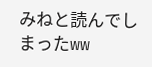みねと読んでしまったww